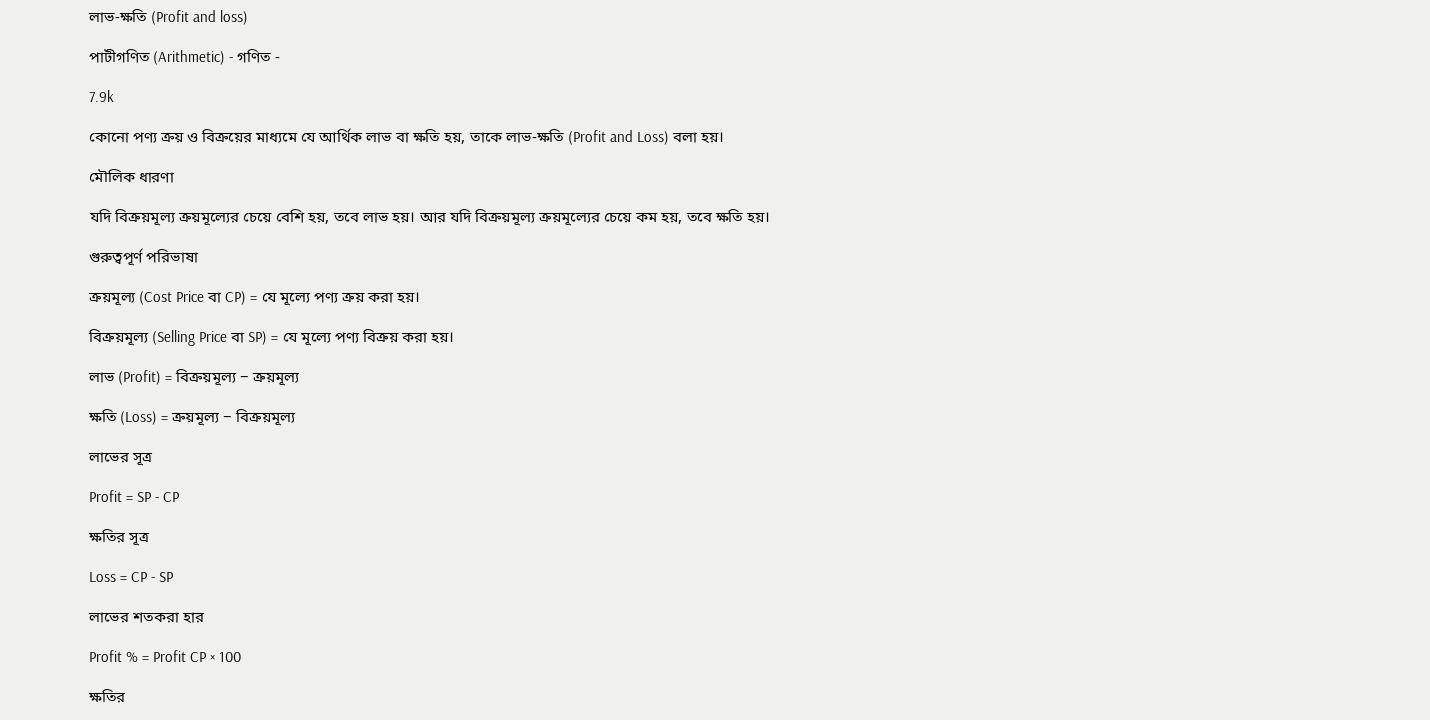লাভ-ক্ষতি (Profit and loss)

পাটীগণিত (Arithmetic) - গণিত -

7.9k

কোনো পণ্য ক্রয় ও বিক্রয়ের মাধ্যমে যে আর্থিক লাভ বা ক্ষতি হয়, তাকে লাভ-ক্ষতি (Profit and Loss) বলা হয়।

মৌলিক ধারণা

যদি বিক্রয়মূল্য ক্রয়মূল্যের চেয়ে বেশি হয়, তবে লাভ হয়। আর যদি বিক্রয়মূল্য ক্রয়মূল্যের চেয়ে কম হয়, তবে ক্ষতি হয়।

গুরুত্বপূর্ণ পরিভাষা

ক্রয়মূল্য (Cost Price বা CP) = যে মূল্যে পণ্য ক্রয় করা হয়।

বিক্রয়মূল্য (Selling Price বা SP) = যে মূল্যে পণ্য বিক্রয় করা হয়।

লাভ (Profit) = বিক্রয়মূল্য − ক্রয়মূল্য

ক্ষতি (Loss) = ক্রয়মূল্য − বিক্রয়মূল্য

লাভের সূত্র

Profit = SP - CP

ক্ষতির সূত্র

Loss = CP - SP

লাভের শতকরা হার

Profit % = Profit CP × 100

ক্ষতির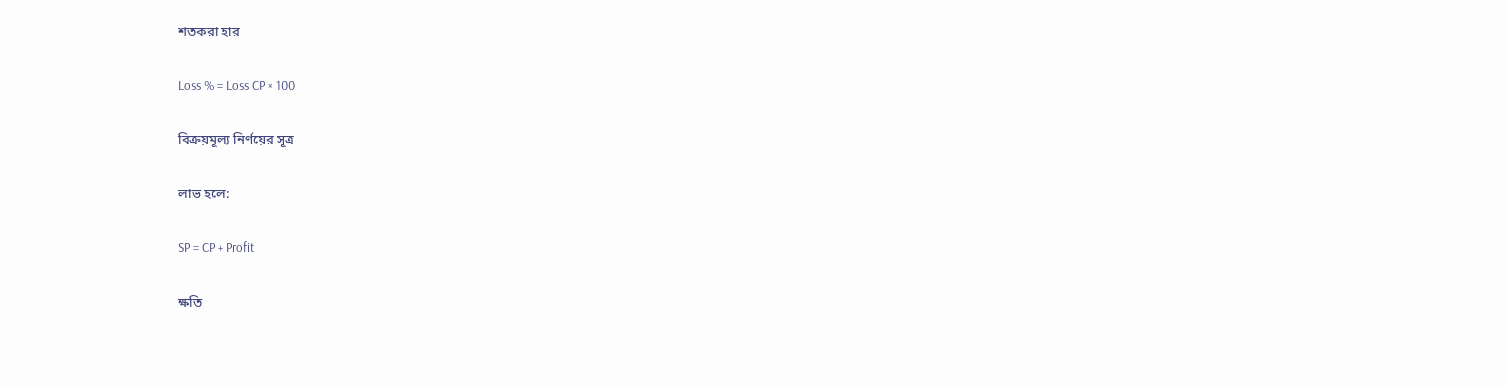শতকরা হার

Loss % = Loss CP × 100

বিক্রয়মূল্য নির্ণয়ের সূত্র

লাভ হলে:

SP = CP + Profit

ক্ষতি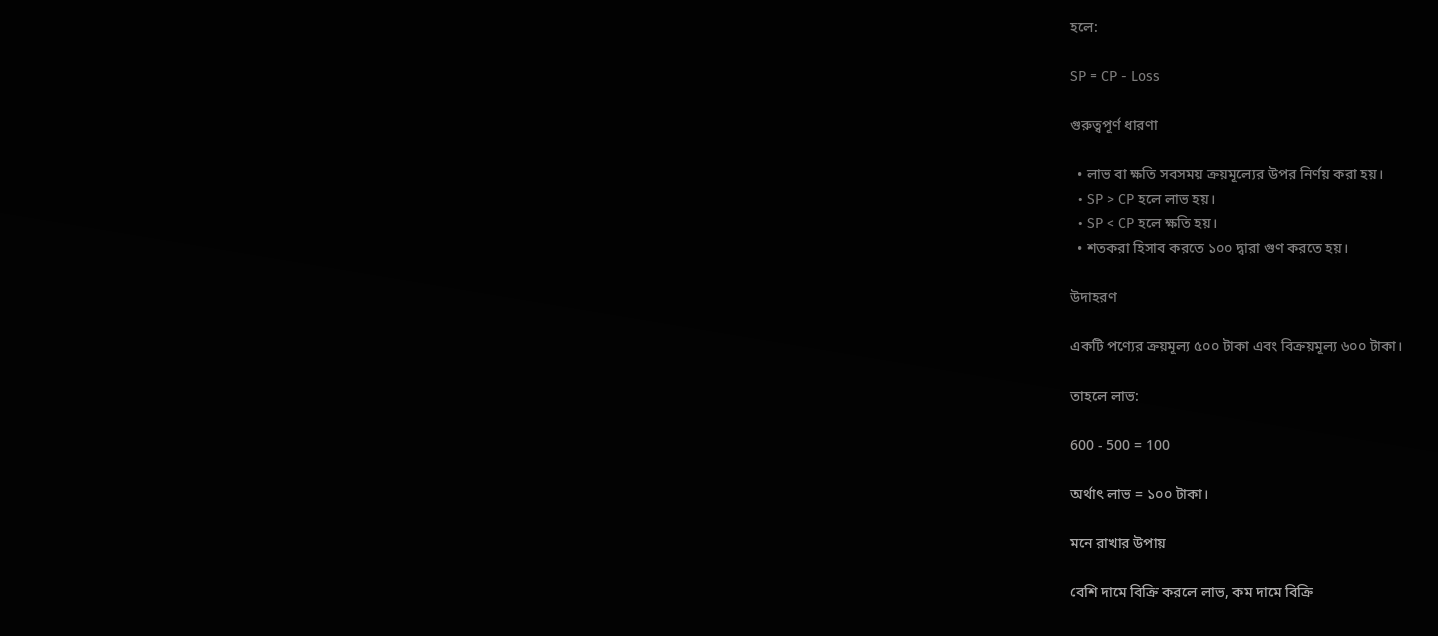হলে:

SP = CP - Loss

গুরুত্বপূর্ণ ধারণা

  • লাভ বা ক্ষতি সবসময় ক্রয়মূল্যের উপর নির্ণয় করা হয়।
  • SP > CP হলে লাভ হয়।
  • SP < CP হলে ক্ষতি হয়।
  • শতকরা হিসাব করতে ১০০ দ্বারা গুণ করতে হয়।

উদাহরণ

একটি পণ্যের ক্রয়মূল্য ৫০০ টাকা এবং বিক্রয়মূল্য ৬০০ টাকা।

তাহলে লাভ:

600 - 500 = 100

অর্থাৎ লাভ = ১০০ টাকা।

মনে রাখার উপায়

বেশি দামে বিক্রি করলে লাভ, কম দামে বিক্রি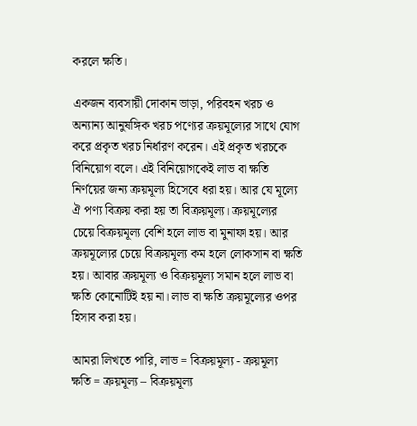করলে ক্ষতি।

একজন ব্যবসায়ী দোকান ভাড়া, পরিবহন খরচ ও অন্যান্য আনুষঙ্গিক খরচ পণ্যের ক্রয়মূল্যের সাথে যোগ করে প্রকৃত খরচ নির্ধারণ করেন। এই প্রকৃত খরচকে বিনিয়োগ বলে। এই বিনিয়োগকেই লাভ বা ক্ষতি নির্ণয়ের জন্য ক্রয়মূল্য হিসেবে ধরা হয়। আর যে মূল্যে ঐ পণ্য বিক্রয় করা হয় তা বিক্রয়মূল্য। ক্রয়মূল্যের চেয়ে বিক্রয়মূল্য বেশি হলে লাভ বা মুনাফা হয়। আর ক্রয়মূল্যের চেয়ে বিক্রয়মূল্য কম হলে লোকসান বা ক্ষতি হয়। আবার ক্রয়মূল্য ও বিক্রয়মূল্য সমান হলে লাভ বা ক্ষতি কোনোটিই হয় না। লাভ বা ক্ষতি ক্রয়মূল্যের ওপর হিসাব করা হয়।

আমরা লিখতে পারি, লাভ = বিক্রয়মূল্য - ক্রয়মূল্য
ক্ষতি = ক্রয়মূল্য – বিক্রয়মূল্য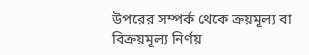উপরের সম্পর্ক থেকে ক্রয়মূল্য বা বিক্রয়মূল্য নির্ণয়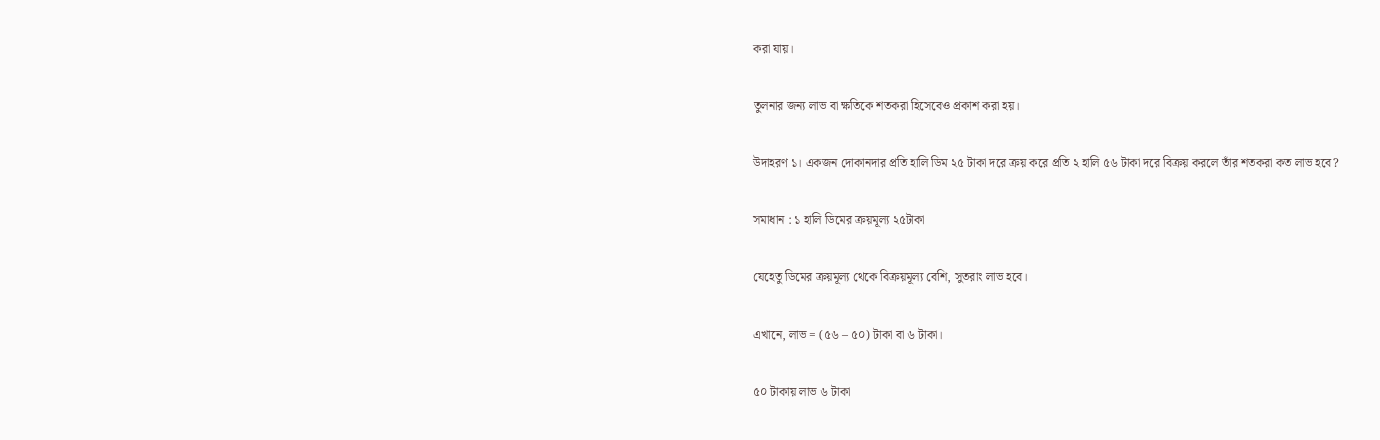করা যায়।

তুলনার জন্য লাভ বা ক্ষতিকে শতকরা হিসেবেও প্রকাশ করা হয়।

উদাহরণ ১। একজন দোকানদার প্রতি হালি ডিম ২৫ টাকা দরে ক্রয় করে প্রতি ২ হালি ৫৬ টাকা দরে বিক্রয় করলে তাঁর শতকরা কত লাভ হবে?

সমাধান : ১ হালি ডিমের ক্রয়মূল্য ২৫টাকা

যেহেতু ডিমের ক্রয়মূল্য থেকে বিক্রয়মূল্য বেশি, সুতরাং লাভ হবে।

এখানে, লাভ = (৫৬ – ৫০) টাকা বা ৬ টাকা।

৫০ টাকায় লাভ ৬ টাকা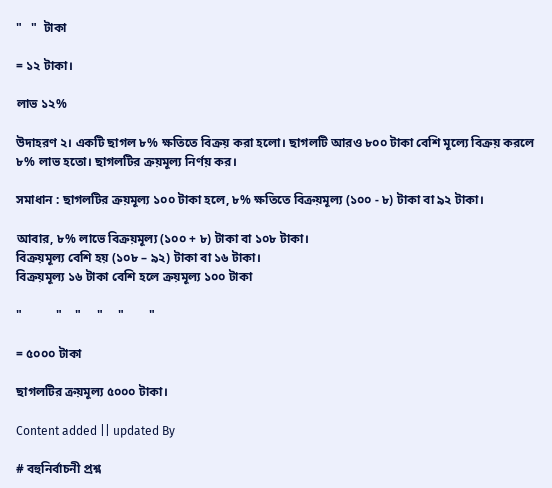"   "  টাকা

= ১২ টাকা।

লাভ ১২%

উদাহরণ ২। একটি ছাগল ৮% ক্ষতিতে বিক্রয় করা হলো। ছাগলটি আরও ৮০০ টাকা বেশি মূল্যে বিক্রয় করলে ৮% লাভ হতো। ছাগলটির ক্রয়মূল্য নির্ণয় কর।

সমাধান : ছাগলটির ক্রয়মূল্য ১০০ টাকা হলে, ৮% ক্ষতিতে বিক্রয়মূল্য (১০০ - ৮) টাকা বা ৯২ টাকা।

আবার, ৮% লাভে বিক্রয়মূল্য (১০০ + ৮) টাকা বা ১০৮ টাকা।
বিক্রয়মূল্য বেশি হয় (১০৮ – ৯২) টাকা বা ১৬ টাকা।
বিক্রয়মূল্য ১৬ টাকা বেশি হলে ক্রয়মূল্য ১০০ টাকা

"           "    "     "     "        "

= ৫০০০ টাকা

ছাগলটির ক্রয়মূল্য ৫০০০ টাকা।

Content added || updated By

# বহুনির্বাচনী প্রশ্ন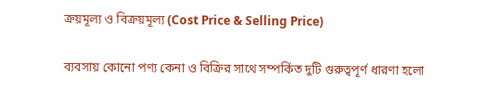ক্রয়মূল্য ও বিক্রয়মূল্য (Cost Price & Selling Price)

ব্যবসায় কোনো পণ্য কেনা ও বিক্রির সাথে সম্পর্কিত দুটি গুরুত্বপূর্ণ ধারণা হলো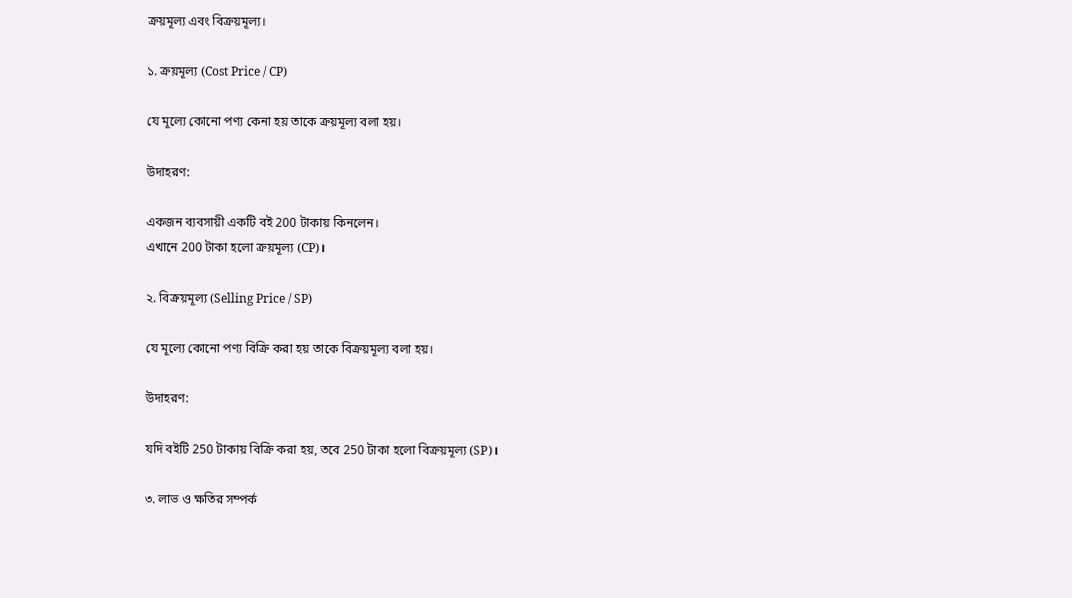ক্রয়মূল্য এবং বিক্রয়মূল্য।

১. ক্রয়মূল্য (Cost Price / CP)

যে মূল্যে কোনো পণ্য কেনা হয় তাকে ক্রয়মূল্য বলা হয়।

উদাহরণ:

একজন ব্যবসায়ী একটি বই 200 টাকায় কিনলেন।
এখানে 200 টাকা হলো ক্রয়মূল্য (CP)।

২. বিক্রয়মূল্য (Selling Price / SP)

যে মূল্যে কোনো পণ্য বিক্রি করা হয় তাকে বিক্রয়মূল্য বলা হয়।

উদাহরণ:

যদি বইটি 250 টাকায় বিক্রি করা হয়, তবে 250 টাকা হলো বিক্রয়মূল্য (SP)।

৩. লাভ ও ক্ষতির সম্পর্ক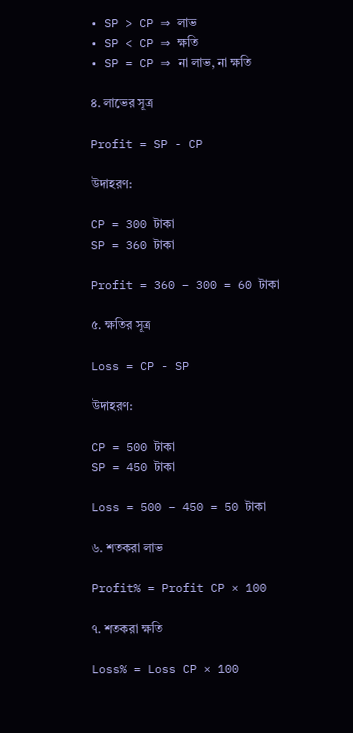• SP > CP ⇒ লাভ
• SP < CP ⇒ ক্ষতি
• SP = CP ⇒ না লাভ, না ক্ষতি

৪. লাভের সূত্র

Profit = SP - CP

উদাহরণ:

CP = 300 টাকা
SP = 360 টাকা

Profit = 360 − 300 = 60 টাকা

৫. ক্ষতির সূত্র

Loss = CP - SP

উদাহরণ:

CP = 500 টাকা
SP = 450 টাকা

Loss = 500 − 450 = 50 টাকা

৬. শতকরা লাভ

Profit% = Profit CP × 100

৭. শতকরা ক্ষতি

Loss% = Loss CP × 100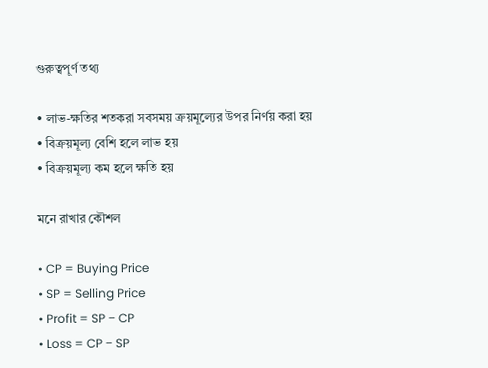গুরুত্বপূর্ণ তথ্য

• লাভ-ক্ষতির শতকরা সবসময় ক্রয়মূল্যের উপর নির্ণয় করা হয়
• বিক্রয়মূল্য বেশি হলে লাভ হয়
• বিক্রয়মূল্য কম হলে ক্ষতি হয়

মনে রাখার কৌশল

• CP = Buying Price
• SP = Selling Price
• Profit = SP − CP
• Loss = CP − SP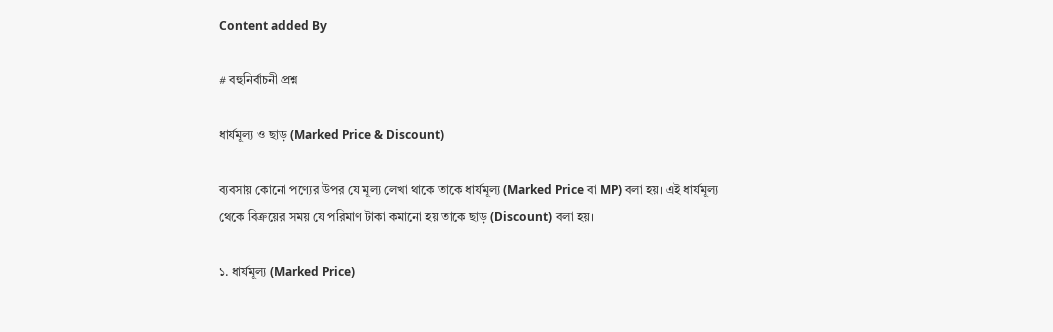Content added By

# বহুনির্বাচনী প্রশ্ন

ধার্যমূল্য ও ছাড় (Marked Price & Discount)

ব্যবসায় কোনো পণ্যের উপর যে মূল্য লেখা থাকে তাকে ধার্যমূল্য (Marked Price বা MP) বলা হয়। এই ধার্যমূল্য থেকে বিক্রয়ের সময় যে পরিমাণ টাকা কমানো হয় তাকে ছাড় (Discount) বলা হয়।

১. ধার্যমূল্য (Marked Price)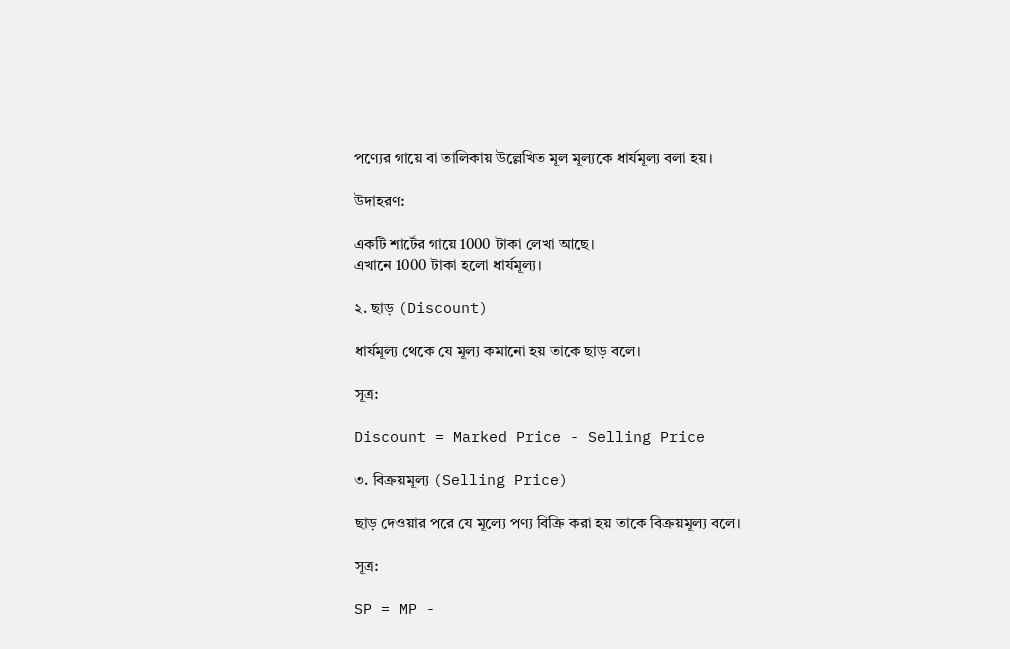পণ্যের গায়ে বা তালিকায় উল্লেখিত মূল মূল্যকে ধার্যমূল্য বলা হয়।

উদাহরণ:

একটি শার্টের গায়ে 1000 টাকা লেখা আছে।
এখানে 1000 টাকা হলো ধার্যমূল্য।

২. ছাড় (Discount)

ধার্যমূল্য থেকে যে মূল্য কমানো হয় তাকে ছাড় বলে।

সূত্র:

Discount = Marked Price - Selling Price

৩. বিক্রয়মূল্য (Selling Price)

ছাড় দেওয়ার পরে যে মূল্যে পণ্য বিক্রি করা হয় তাকে বিক্রয়মূল্য বলে।

সূত্র:

SP = MP -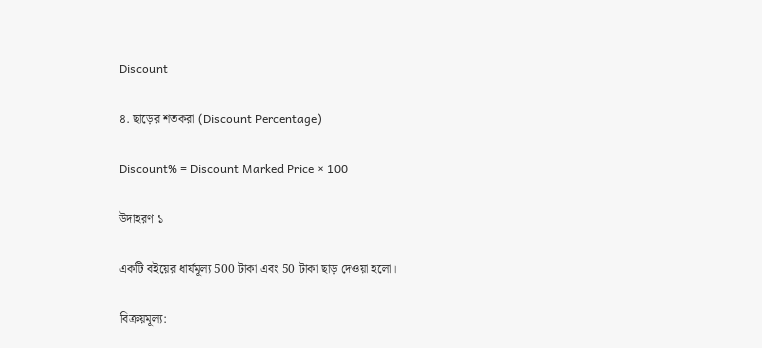Discount

৪. ছাড়ের শতকরা (Discount Percentage)

Discount% = Discount Marked Price × 100

উদাহরণ ১

একটি বইয়ের ধার্যমূল্য 500 টাকা এবং 50 টাকা ছাড় দেওয়া হলো।

বিক্রয়মূল্য: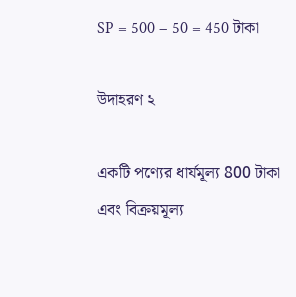SP = 500 − 50 = 450 টাকা

উদাহরণ ২

একটি পণ্যের ধার্যমূল্য 800 টাকা এবং বিক্রয়মূল্য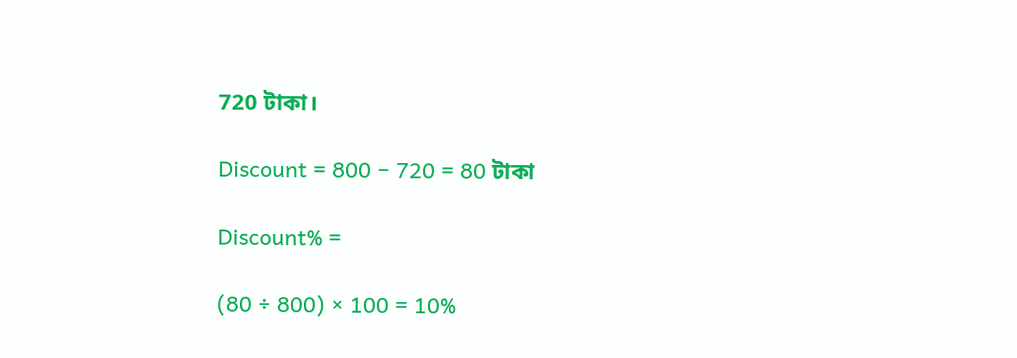720 টাকা।

Discount = 800 − 720 = 80 টাকা

Discount% =

(80 ÷ 800) × 100 = 10%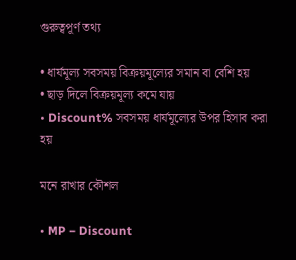গুরুত্বপূর্ণ তথ্য

• ধার্যমূল্য সবসময় বিক্রয়মূল্যের সমান বা বেশি হয়
• ছাড় দিলে বিক্রয়মূল্য কমে যায়
• Discount% সবসময় ধার্যমূল্যের উপর হিসাব করা হয়

মনে রাখার কৌশল

• MP − Discount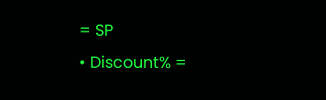= SP
• Discount% =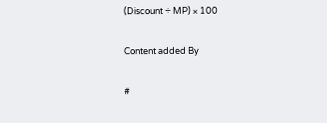(Discount ÷ MP) × 100

Content added By

#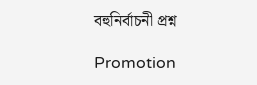বহুনির্বাচনী প্রশ্ন

Promotion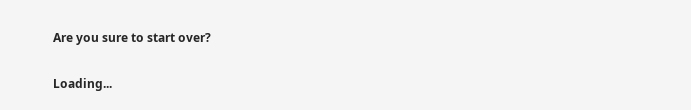Are you sure to start over?

Loading...